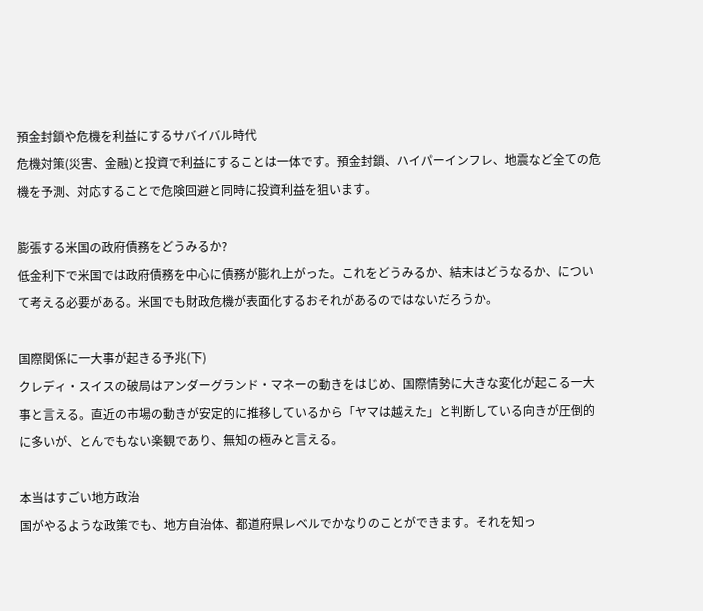預金封鎖や危機を利益にするサバイバル時代
危機対策(災害、金融)と投資で利益にすることは一体です。預金封鎖、ハイパーインフレ、地震など全ての危機を予測、対応することで危険回避と同時に投資利益を狙います。

膨張する米国の政府債務をどうみるか?
低金利下で米国では政府債務を中心に債務が膨れ上がった。これをどうみるか、結末はどうなるか、について考える必要がある。米国でも財政危機が表面化するおそれがあるのではないだろうか。

国際関係に一大事が起きる予兆(下)
クレディ・スイスの破局はアンダーグランド・マネーの動きをはじめ、国際情勢に大きな変化が起こる一大事と言える。直近の市場の動きが安定的に推移しているから「ヤマは越えた」と判断している向きが圧倒的に多いが、とんでもない楽観であり、無知の極みと言える。

本当はすごい地方政治
国がやるような政策でも、地方自治体、都道府県レベルでかなりのことができます。それを知っ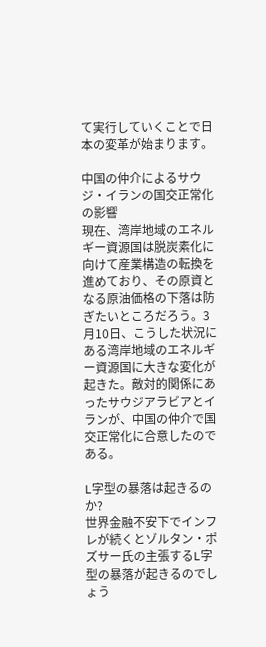て実行していくことで日本の変革が始まります。

中国の仲介によるサウジ・イランの国交正常化の影響
現在、湾岸地域のエネルギー資源国は脱炭素化に向けて産業構造の転換を進めており、その原資となる原油価格の下落は防ぎたいところだろう。3月10日、こうした状況にある湾岸地域のエネルギー資源国に大きな変化が起きた。敵対的関係にあったサウジアラビアとイランが、中国の仲介で国交正常化に合意したのである。

L字型の暴落は起きるのか?
世界金融不安下でインフレが続くとゾルタン・ポズサー氏の主張するL字型の暴落が起きるのでしょう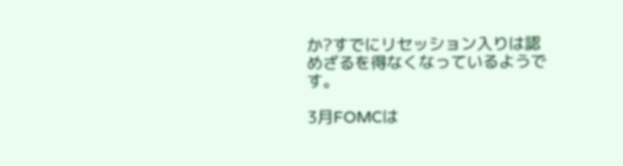か?すでにリセッション入りは認めざるを得なくなっているようです。

3月FOMCは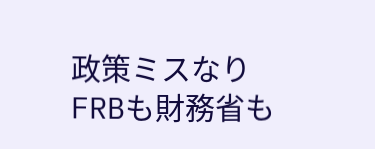政策ミスなり
FRBも財務省も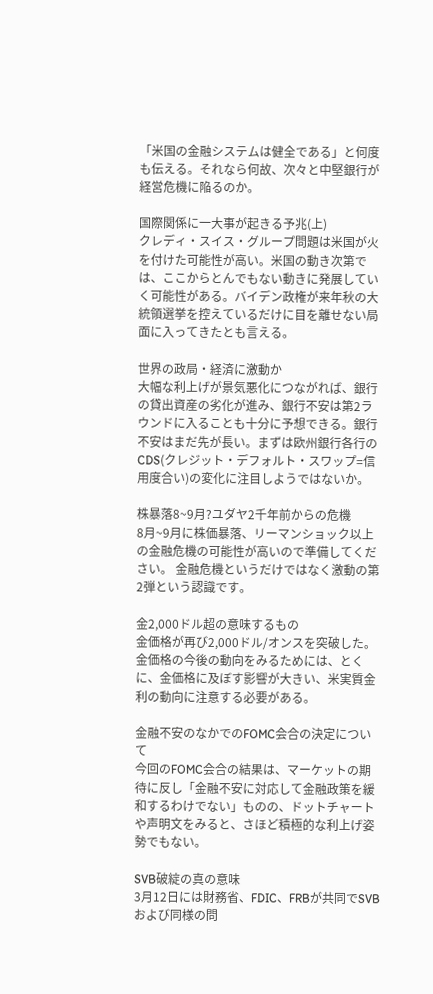「米国の金融システムは健全である」と何度も伝える。それなら何故、次々と中堅銀行が経営危機に陥るのか。

国際関係に一大事が起きる予兆(上)
クレディ・スイス・グループ問題は米国が火を付けた可能性が高い。米国の動き次第では、ここからとんでもない動きに発展していく可能性がある。バイデン政権が来年秋の大統領選挙を控えているだけに目を離せない局面に入ってきたとも言える。

世界の政局・経済に激動か
大幅な利上げが景気悪化につながれば、銀行の貸出資産の劣化が進み、銀行不安は第2ラウンドに入ることも十分に予想できる。銀行不安はまだ先が長い。まずは欧州銀行各行のCDS(クレジット・デフォルト・スワップ=信用度合い)の変化に注目しようではないか。

株暴落8~9月?ユダヤ2千年前からの危機
8月~9月に株価暴落、リーマンショック以上の金融危機の可能性が高いので準備してください。 金融危機というだけではなく激動の第2弾という認識です。

金2,000ドル超の意味するもの
金価格が再び2,000ドル/オンスを突破した。金価格の今後の動向をみるためには、とくに、金価格に及ぼす影響が大きい、米実質金利の動向に注意する必要がある。

金融不安のなかでのFOMC会合の決定について
今回のFOMC会合の結果は、マーケットの期待に反し「金融不安に対応して金融政策を緩和するわけでない」ものの、ドットチャートや声明文をみると、さほど積極的な利上げ姿勢でもない。

SVB破綻の真の意味
3月12日には財務省、FDIC、FRBが共同でSVBおよび同様の問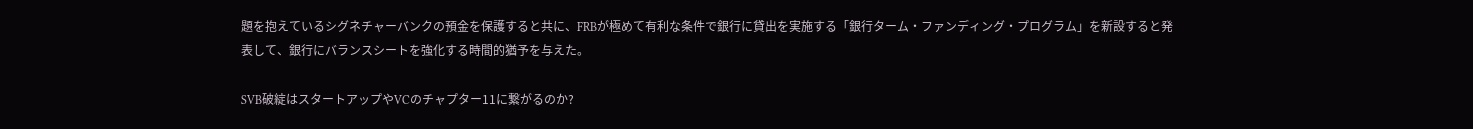題を抱えているシグネチャーバンクの預金を保護すると共に、FRBが極めて有利な条件で銀行に貸出を実施する「銀行ターム・ファンディング・プログラム」を新設すると発表して、銀行にバランスシートを強化する時間的猶予を与えた。

SVB破綻はスタートアップやVCのチャプター11に繋がるのか?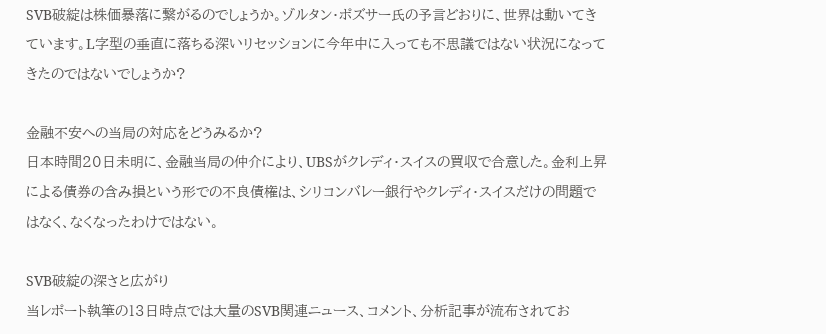SVB破綻は株価暴落に繋がるのでしょうか。ゾルタン・ポズサー氏の予言どおりに、世界は動いてきています。L字型の垂直に落ちる深いリセッションに今年中に入っても不思議ではない状況になってきたのではないでしょうか?

金融不安への当局の対応をどうみるか?
日本時間20日未明に、金融当局の仲介により、UBSがクレディ・スイスの買収で合意した。金利上昇による債券の含み損という形での不良債権は、シリコンバレー銀行やクレディ・スイスだけの問題ではなく、なくなったわけではない。

SVB破綻の深さと広がり
当レポート執筆の13日時点では大量のSVB関連ニュース、コメント、分析記事が流布されてお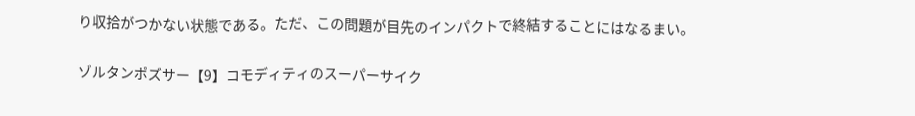り収拾がつかない状態である。ただ、この問題が目先のインパクトで終結することにはなるまい。

ゾルタンポズサー【9】コモディティのスーパーサイク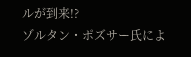ルが到来!?
ゾルタン・ポズサー氏によ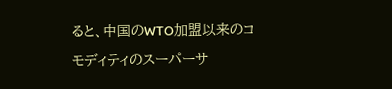ると、中国のWTO加盟以来のコモディティのスーパーサ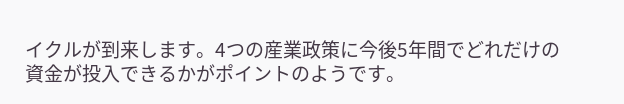イクルが到来します。4つの産業政策に今後5年間でどれだけの資金が投入できるかがポイントのようです。